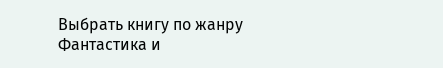Выбрать книгу по жанру
Фантастика и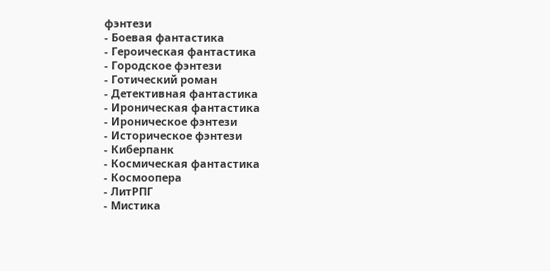фэнтези
- Боевая фантастика
- Героическая фантастика
- Городское фэнтези
- Готический роман
- Детективная фантастика
- Ироническая фантастика
- Ироническое фэнтези
- Историческое фэнтези
- Киберпанк
- Космическая фантастика
- Космоопера
- ЛитРПГ
- Мистика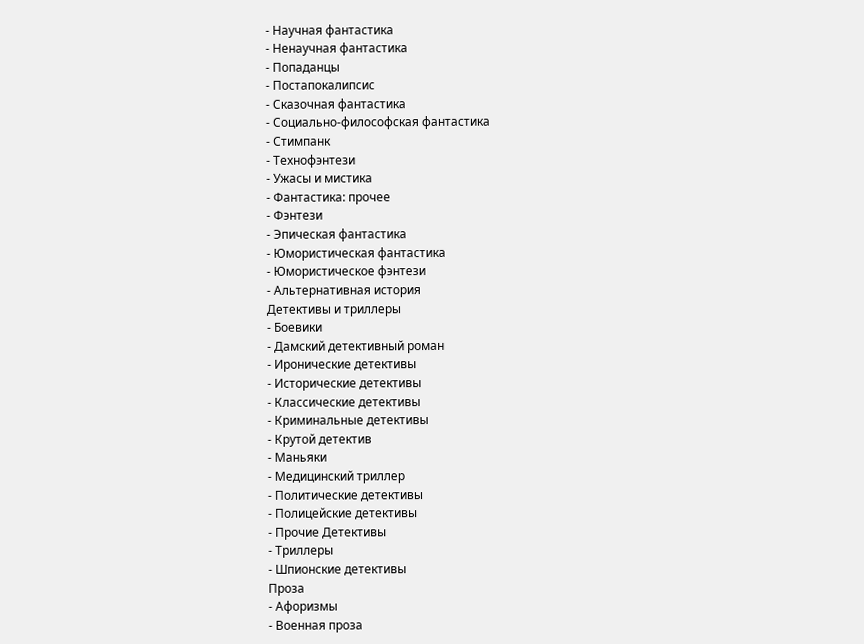- Научная фантастика
- Ненаучная фантастика
- Попаданцы
- Постапокалипсис
- Сказочная фантастика
- Социально-философская фантастика
- Стимпанк
- Технофэнтези
- Ужасы и мистика
- Фантастика: прочее
- Фэнтези
- Эпическая фантастика
- Юмористическая фантастика
- Юмористическое фэнтези
- Альтернативная история
Детективы и триллеры
- Боевики
- Дамский детективный роман
- Иронические детективы
- Исторические детективы
- Классические детективы
- Криминальные детективы
- Крутой детектив
- Маньяки
- Медицинский триллер
- Политические детективы
- Полицейские детективы
- Прочие Детективы
- Триллеры
- Шпионские детективы
Проза
- Афоризмы
- Военная проза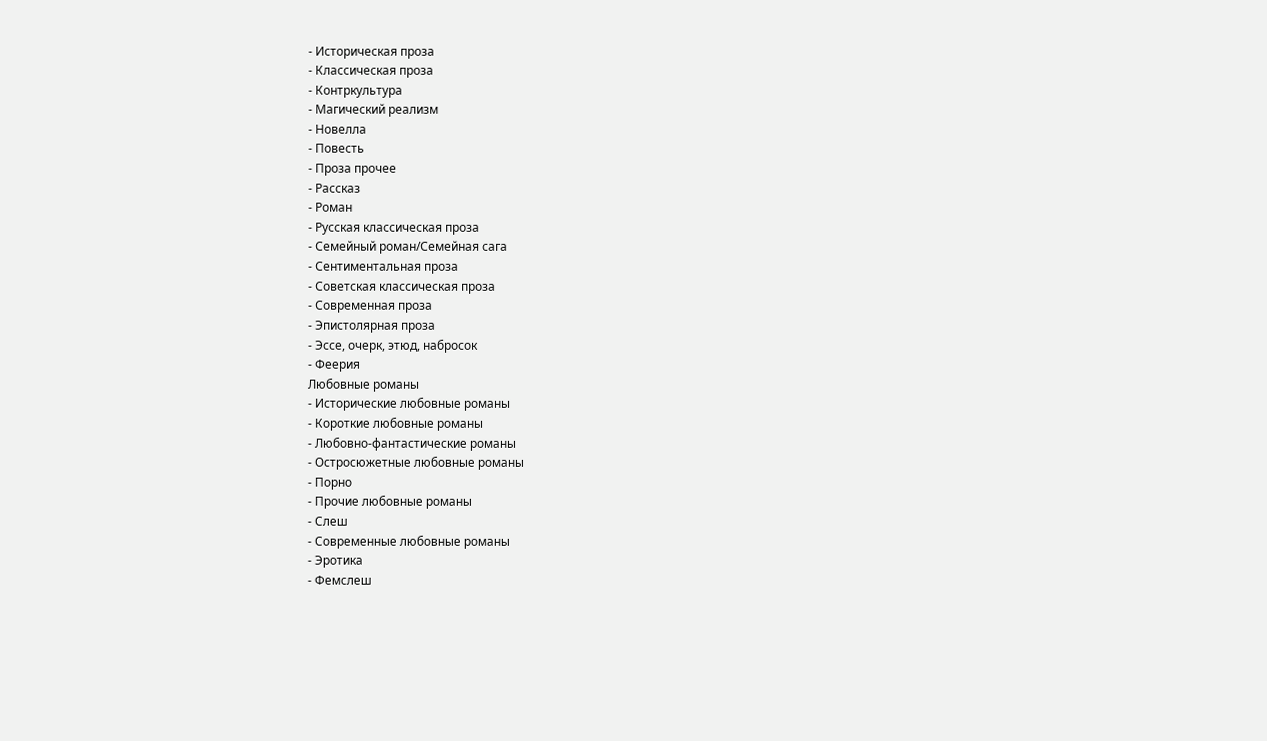- Историческая проза
- Классическая проза
- Контркультура
- Магический реализм
- Новелла
- Повесть
- Проза прочее
- Рассказ
- Роман
- Русская классическая проза
- Семейный роман/Семейная сага
- Сентиментальная проза
- Советская классическая проза
- Современная проза
- Эпистолярная проза
- Эссе, очерк, этюд, набросок
- Феерия
Любовные романы
- Исторические любовные романы
- Короткие любовные романы
- Любовно-фантастические романы
- Остросюжетные любовные романы
- Порно
- Прочие любовные романы
- Слеш
- Современные любовные романы
- Эротика
- Фемслеш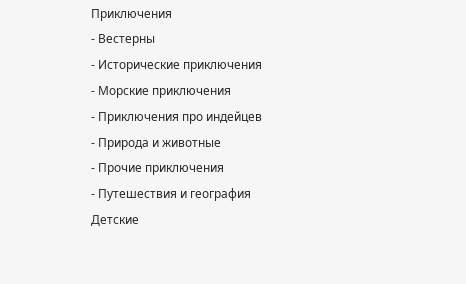Приключения
- Вестерны
- Исторические приключения
- Морские приключения
- Приключения про индейцев
- Природа и животные
- Прочие приключения
- Путешествия и география
Детские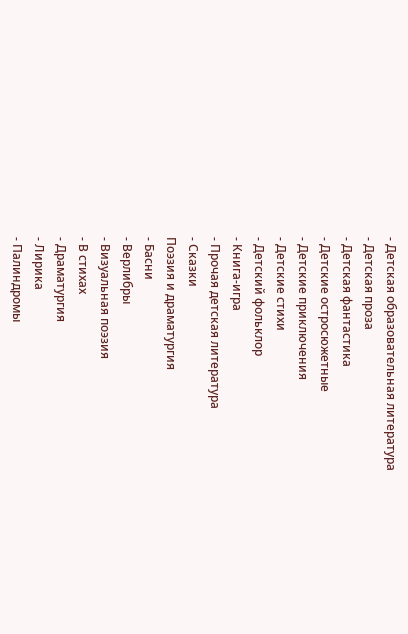- Детская образовательная литература
- Детская проза
- Детская фантастика
- Детские остросюжетные
- Детские приключения
- Детские стихи
- Детский фольклор
- Книга-игра
- Прочая детская литература
- Сказки
Поэзия и драматургия
- Басни
- Верлибры
- Визуальная поэзия
- В стихах
- Драматургия
- Лирика
- Палиндромы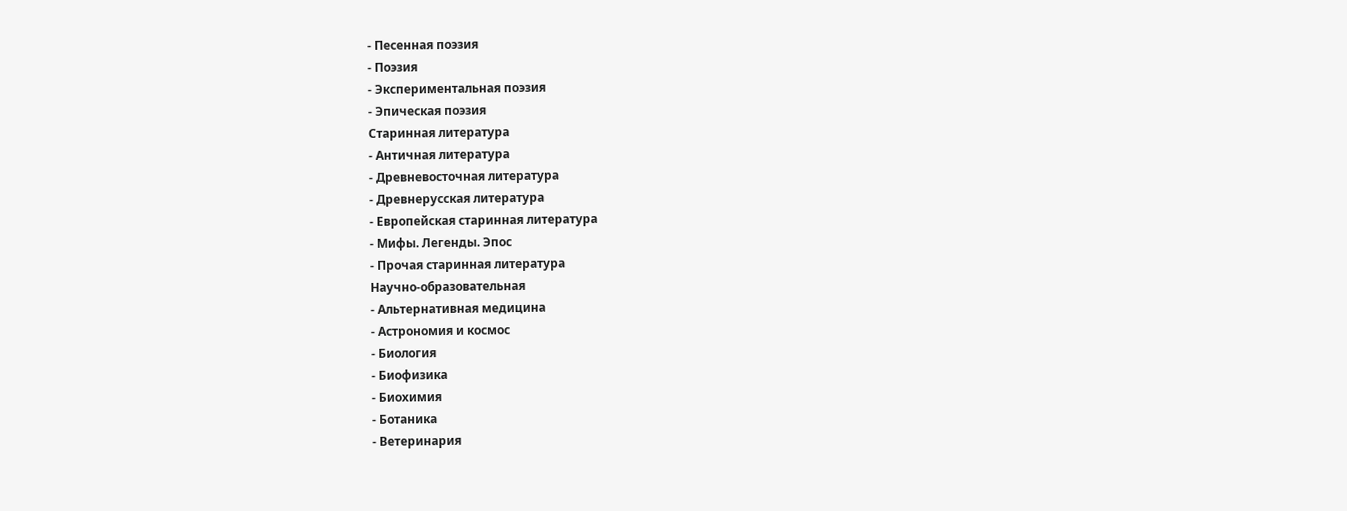- Песенная поэзия
- Поэзия
- Экспериментальная поэзия
- Эпическая поэзия
Старинная литература
- Античная литература
- Древневосточная литература
- Древнерусская литература
- Европейская старинная литература
- Мифы. Легенды. Эпос
- Прочая старинная литература
Научно-образовательная
- Альтернативная медицина
- Астрономия и космос
- Биология
- Биофизика
- Биохимия
- Ботаника
- Ветеринария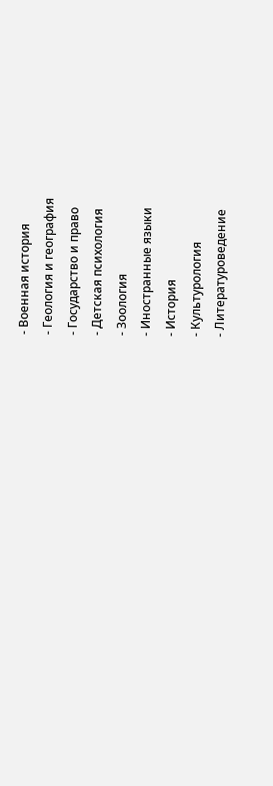- Военная история
- Геология и география
- Государство и право
- Детская психология
- Зоология
- Иностранные языки
- История
- Культурология
- Литературоведение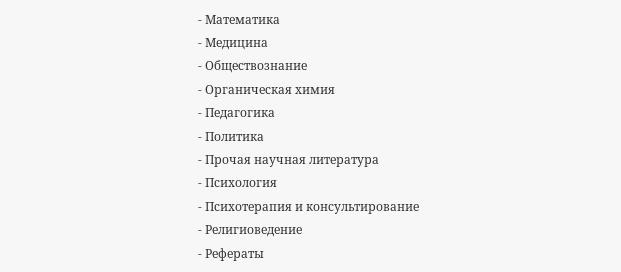- Математика
- Медицина
- Обществознание
- Органическая химия
- Педагогика
- Политика
- Прочая научная литература
- Психология
- Психотерапия и консультирование
- Религиоведение
- Рефераты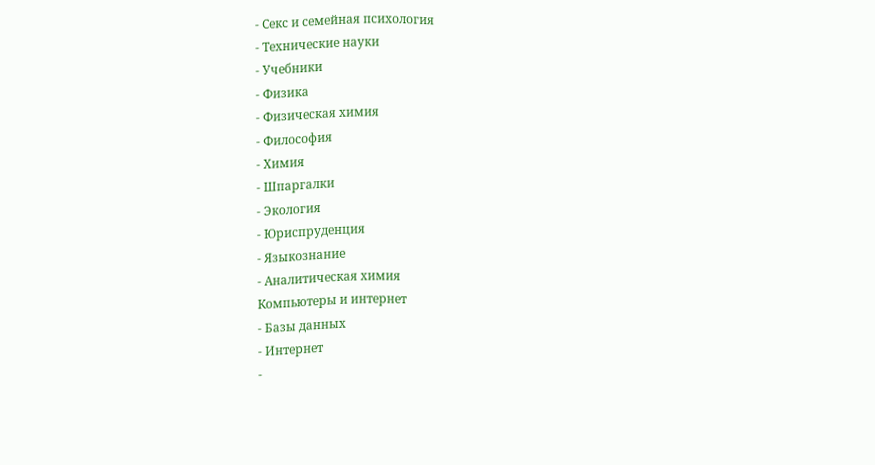- Секс и семейная психология
- Технические науки
- Учебники
- Физика
- Физическая химия
- Философия
- Химия
- Шпаргалки
- Экология
- Юриспруденция
- Языкознание
- Аналитическая химия
Компьютеры и интернет
- Базы данных
- Интернет
-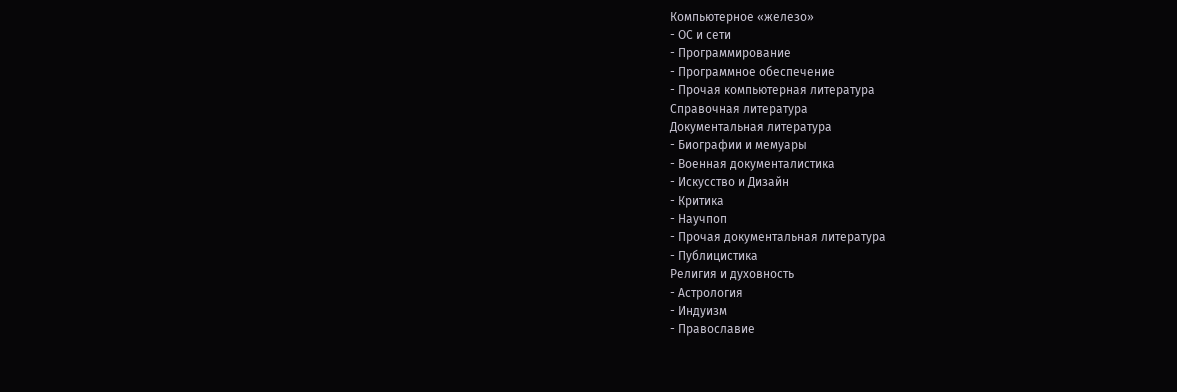Компьютерное «железо»
- ОС и сети
- Программирование
- Программное обеспечение
- Прочая компьютерная литература
Справочная литература
Документальная литература
- Биографии и мемуары
- Военная документалистика
- Искусство и Дизайн
- Критика
- Научпоп
- Прочая документальная литература
- Публицистика
Религия и духовность
- Астрология
- Индуизм
- Православие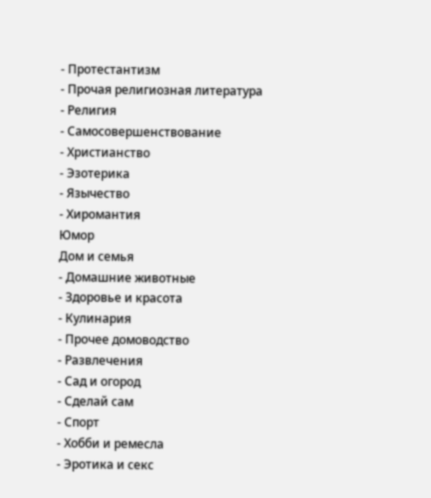- Протестантизм
- Прочая религиозная литература
- Религия
- Самосовершенствование
- Христианство
- Эзотерика
- Язычество
- Хиромантия
Юмор
Дом и семья
- Домашние животные
- Здоровье и красота
- Кулинария
- Прочее домоводство
- Развлечения
- Сад и огород
- Сделай сам
- Спорт
- Хобби и ремесла
- Эротика и секс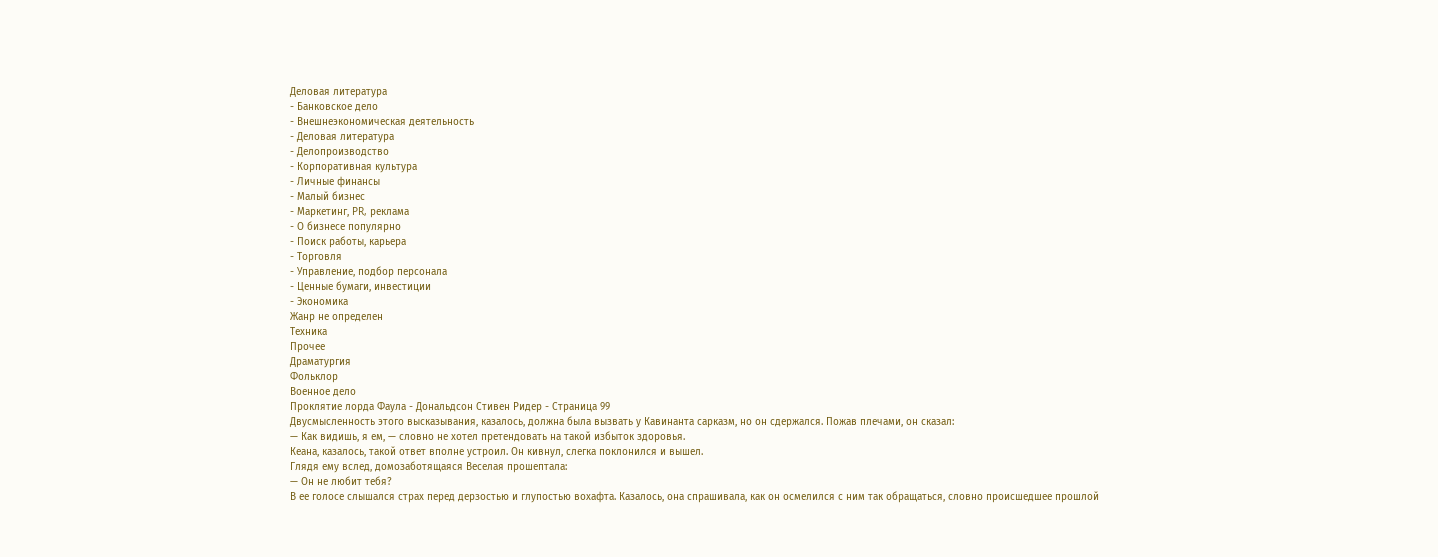Деловая литература
- Банковское дело
- Внешнеэкономическая деятельность
- Деловая литература
- Делопроизводство
- Корпоративная культура
- Личные финансы
- Малый бизнес
- Маркетинг, PR, реклама
- О бизнесе популярно
- Поиск работы, карьера
- Торговля
- Управление, подбор персонала
- Ценные бумаги, инвестиции
- Экономика
Жанр не определен
Техника
Прочее
Драматургия
Фольклор
Военное дело
Проклятие лорда Фаула - Дональдсон Стивен Ридер - Страница 99
Двусмысленность этого высказывания, казалось, должна была вызвать у Кавинанта сарказм, но он сдержался. Пожав плечами, он сказал:
— Как видишь, я ем, — словно не хотел претендовать на такой избыток здоровья.
Кеана, казалось, такой ответ вполне устроил. Он кивнул, слегка поклонился и вышел.
Глядя ему вслед, домозаботящаяся Веселая прошептала:
— Он не любит тебя?
В ее голосе слышался страх перед дерзостью и глупостью вохафта. Казалось, она спрашивала, как он осмелился с ним так обращаться, словно происшедшее прошлой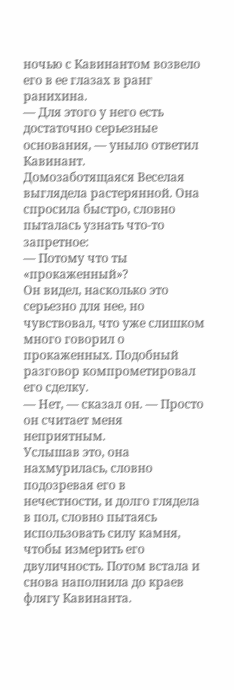ночью с Кавинантом возвело его в ее глазах в ранг ранихина.
— Для этого у него есть достаточно серьезные основания, — уныло ответил Кавинант.
Домозаботящаяся Веселая выглядела растерянной. Она спросила быстро, словно пыталась узнать что-то запретное:
— Потому что ты «прокаженный»?
Он видел, насколько это серьезно для нее, но чувствовал, что уже слишком много говорил о прокаженных. Подобный разговор компрометировал его сделку.
— Нет, — сказал он. — Просто он считает меня неприятным.
Услышав это, она нахмурилась, словно подозревая его в нечестности, и долго глядела в пол, словно пытаясь использовать силу камня, чтобы измерить его двуличность. Потом встала и снова наполнила до краев флягу Кавинанта.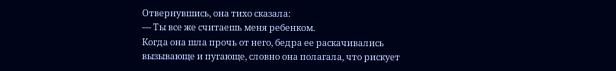Отвернувшись, она тихо сказала:
— Ты все же считаешь меня ребенком.
Когда она шла прочь от него, бедра ее раскачивались вызывающе и пугающе, словно она полагала, что рискует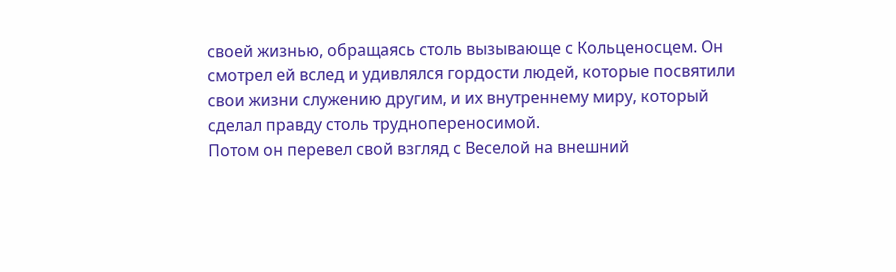своей жизнью, обращаясь столь вызывающе с Кольценосцем. Он смотрел ей вслед и удивлялся гордости людей, которые посвятили свои жизни служению другим, и их внутреннему миру, который сделал правду столь труднопереносимой.
Потом он перевел свой взгляд с Веселой на внешний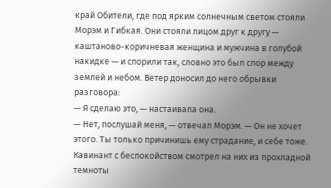край Обители, где под ярким солнечным светом стояли Морэм и Гибкая. Они стояли лицом друг к другу — каштаново-коричневая женщина и мужчина в голубой накидке — и спорили так, словно это был спор между землей и небом. Ветер доносил до него обрывки разговора:
— Я сделаю это, — настаивала она.
— Нет, послушай меня, — отвечал Морэм. — Он не хочет этого. Ты только причинишь ему страдание, и себе тоже.
Кавинант с беспокойством смотрел на них из прохладной темноты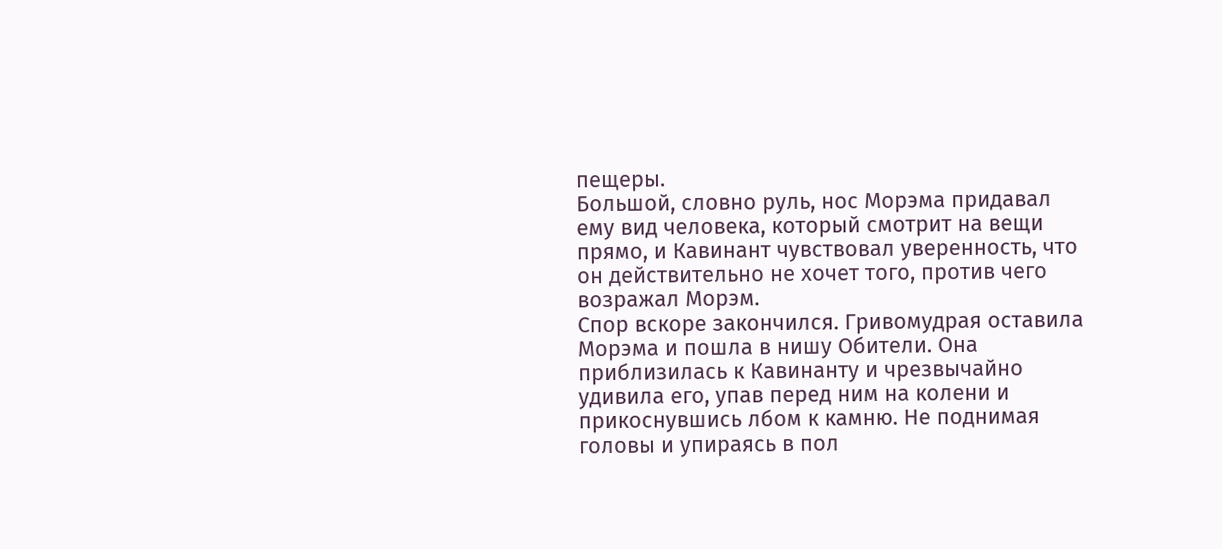пещеры.
Большой, словно руль, нос Морэма придавал ему вид человека, который смотрит на вещи прямо, и Кавинант чувствовал уверенность, что он действительно не хочет того, против чего возражал Морэм.
Спор вскоре закончился. Гривомудрая оставила Морэма и пошла в нишу Обители. Она приблизилась к Кавинанту и чрезвычайно удивила его, упав перед ним на колени и прикоснувшись лбом к камню. Не поднимая головы и упираясь в пол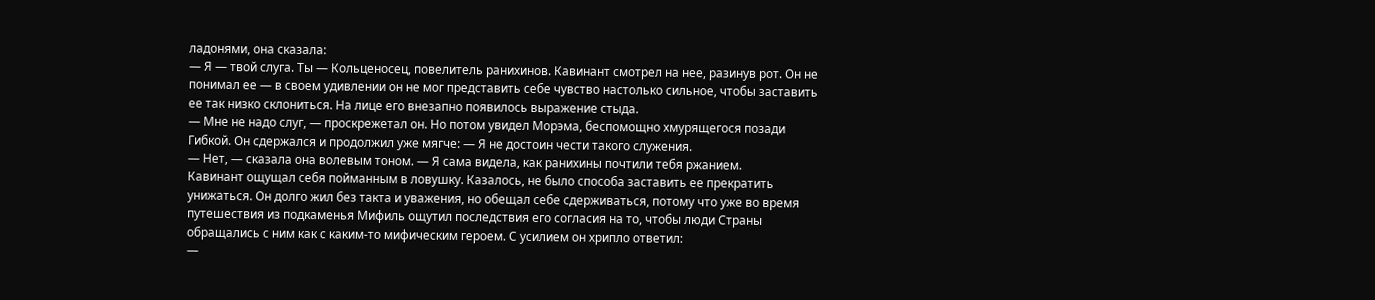ладонями, она сказала:
— Я — твой слуга. Ты — Кольценосец, повелитель ранихинов. Кавинант смотрел на нее, разинув рот. Он не понимал ее — в своем удивлении он не мог представить себе чувство настолько сильное, чтобы заставить ее так низко склониться. На лице его внезапно появилось выражение стыда.
— Мне не надо слуг, — проскрежетал он. Но потом увидел Морэма, беспомощно хмурящегося позади Гибкой. Он сдержался и продолжил уже мягче: — Я не достоин чести такого служения.
— Нет, — сказала она волевым тоном. — Я сама видела, как ранихины почтили тебя ржанием.
Кавинант ощущал себя пойманным в ловушку. Казалось, не было способа заставить ее прекратить унижаться. Он долго жил без такта и уважения, но обещал себе сдерживаться, потому что уже во время путешествия из подкаменья Мифиль ощутил последствия его согласия на то, чтобы люди Страны обращались с ним как с каким-то мифическим героем. С усилием он хрипло ответил:
—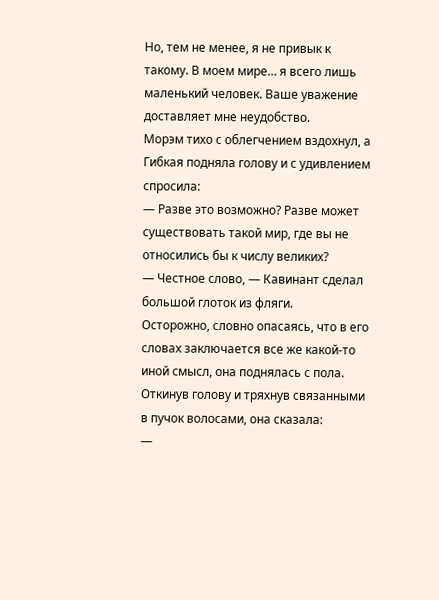Но, тем не менее, я не привык к такому. В моем мире… я всего лишь маленький человек. Ваше уважение доставляет мне неудобство.
Морэм тихо с облегчением вздохнул, а Гибкая подняла голову и с удивлением спросила:
— Разве это возможно? Разве может существовать такой мир, где вы не относились бы к числу великих?
— Честное слово, — Кавинант сделал большой глоток из фляги.
Осторожно, словно опасаясь, что в его словах заключается все же какой-то иной смысл, она поднялась с пола. Откинув голову и тряхнув связанными в пучок волосами, она сказала:
—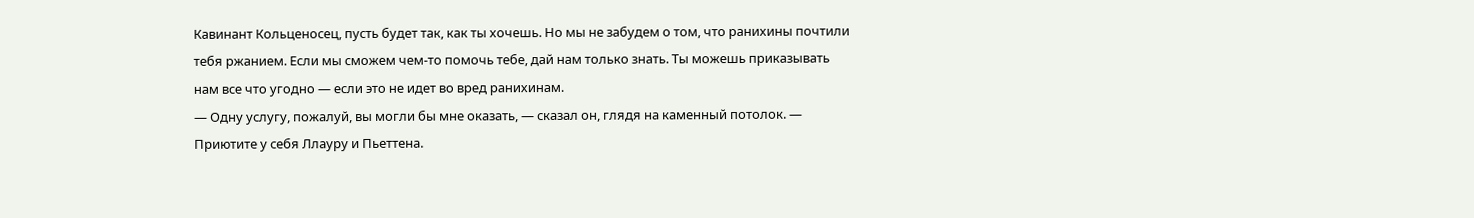Кавинант Кольценосец, пусть будет так, как ты хочешь. Но мы не забудем о том, что ранихины почтили тебя ржанием. Если мы сможем чем-то помочь тебе, дай нам только знать. Ты можешь приказывать нам все что угодно — если это не идет во вред ранихинам.
— Одну услугу, пожалуй, вы могли бы мне оказать, — сказал он, глядя на каменный потолок. — Приютите у себя Ллауру и Пьеттена.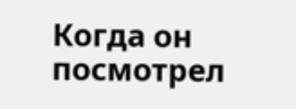Когда он посмотрел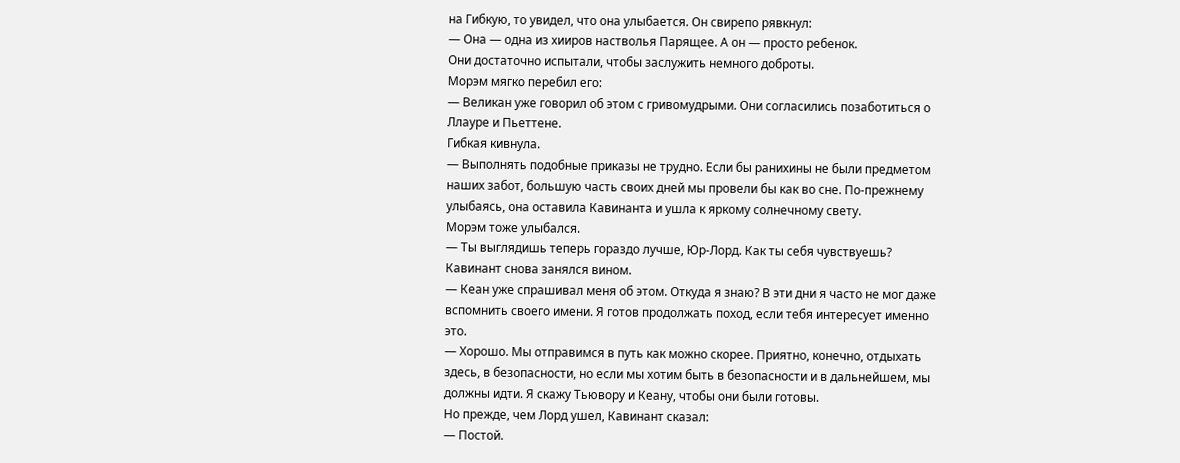на Гибкую, то увидел, что она улыбается. Он свирепо рявкнул:
— Она — одна из хииров настволья Парящее. А он — просто ребенок.
Они достаточно испытали, чтобы заслужить немного доброты.
Морэм мягко перебил его:
— Великан уже говорил об этом с гривомудрыми. Они согласились позаботиться о Ллауре и Пьеттене.
Гибкая кивнула.
— Выполнять подобные приказы не трудно. Если бы ранихины не были предметом наших забот, большую часть своих дней мы провели бы как во сне. По-прежнему улыбаясь, она оставила Кавинанта и ушла к яркому солнечному свету.
Морэм тоже улыбался.
— Ты выглядишь теперь гораздо лучше, Юр-Лорд. Как ты себя чувствуешь?
Кавинант снова занялся вином.
— Кеан уже спрашивал меня об этом. Откуда я знаю? В эти дни я часто не мог даже вспомнить своего имени. Я готов продолжать поход, если тебя интересует именно это.
— Хорошо. Мы отправимся в путь как можно скорее. Приятно, конечно, отдыхать здесь, в безопасности, но если мы хотим быть в безопасности и в дальнейшем, мы должны идти. Я скажу Тьювору и Кеану, чтобы они были готовы.
Но прежде, чем Лорд ушел, Кавинант сказал:
— Постой.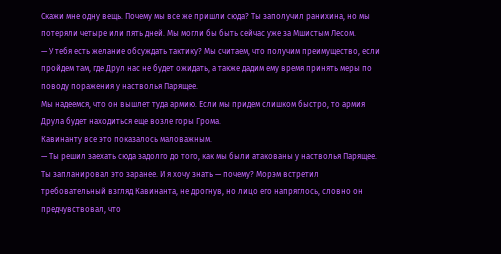Скажи мне одну вещь. Почему мы все же пришли сюда? Ты заполучил ранихина, но мы потеряли четыре или пять дней. Мы могли бы быть сейчас уже за Мшистым Лесом.
— У тебя есть желание обсуждать тактику? Мы считаем, что получим преимущество, если пройдем там, где Друл нас не будет ожидать, а также дадим ему время принять меры по поводу поражения у настволья Парящее.
Мы надеемся, что он вышлет туда армию. Если мы придем слишком быстро, то армия Друла будет находиться еще возле горы Грома.
Кавинанту все это показалось маловажным.
— Ты решил заехать сюда задолго до того, как мы были атакованы у настволья Парящее. Ты запланировал это заранее. И я хочу знать — почему? Морэм встретил требовательный взгляд Кавинанта, не дрогнув, но лицо его напряглось, словно он предчувствовал, что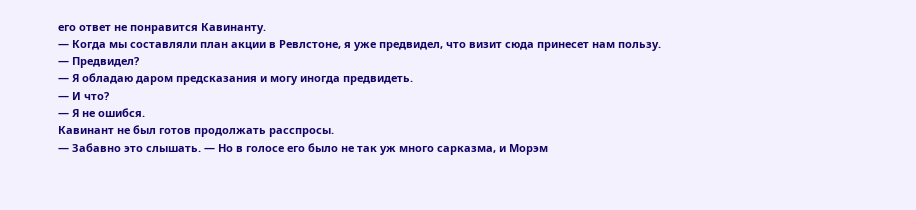его ответ не понравится Кавинанту.
— Когда мы составляли план акции в Ревлстоне, я уже предвидел, что визит сюда принесет нам пользу.
— Предвидел?
— Я обладаю даром предсказания и могу иногда предвидеть.
— И что?
— Я не ошибся.
Кавинант не был готов продолжать расспросы.
— Забавно это слышать. — Но в голосе его было не так уж много сарказма, и Морэм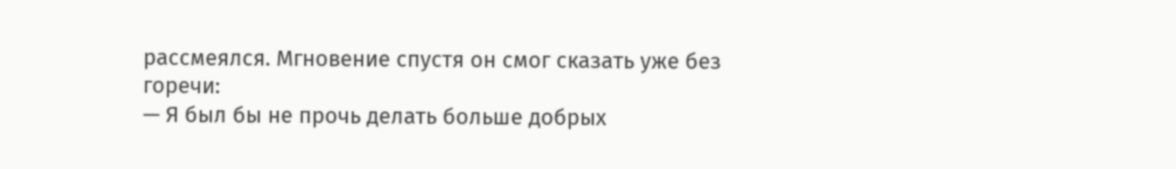рассмеялся. Мгновение спустя он смог сказать уже без горечи:
— Я был бы не прочь делать больше добрых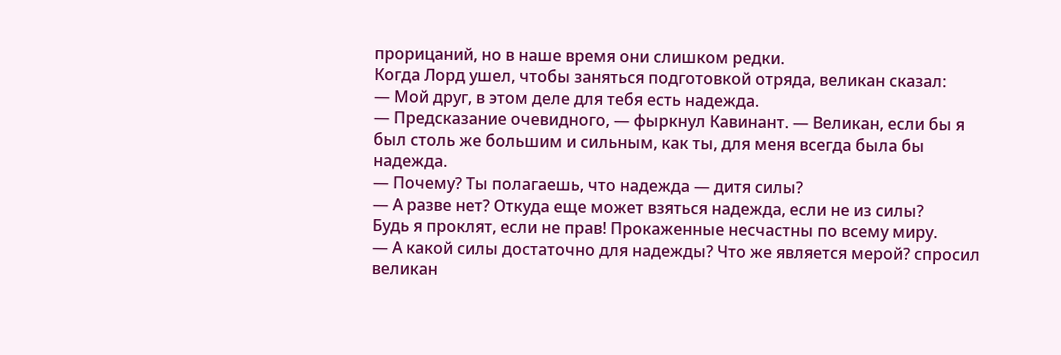прорицаний, но в наше время они слишком редки.
Когда Лорд ушел, чтобы заняться подготовкой отряда, великан сказал:
— Мой друг, в этом деле для тебя есть надежда.
— Предсказание очевидного, — фыркнул Кавинант. — Великан, если бы я был столь же большим и сильным, как ты, для меня всегда была бы надежда.
— Почему? Ты полагаешь, что надежда — дитя силы?
— А разве нет? Откуда еще может взяться надежда, если не из силы?
Будь я проклят, если не прав! Прокаженные несчастны по всему миру.
— А какой силы достаточно для надежды? Что же является мерой? спросил великан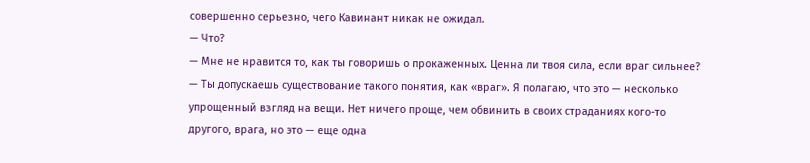совершенно серьезно, чего Кавинант никак не ожидал.
— Что?
— Мне не нравится то, как ты говоришь о прокаженных. Ценна ли твоя сила, если враг сильнее?
— Ты допускаешь существование такого понятия, как «враг». Я полагаю, что это — несколько упрощенный взгляд на вещи. Нет ничего проще, чем обвинить в своих страданиях кого-то другого, врага, но это — еще одна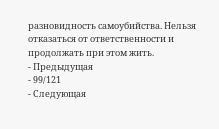разновидность самоубийства. Нельзя отказаться от ответственности и продолжать при этом жить.
- Предыдущая
- 99/121
- Следующая